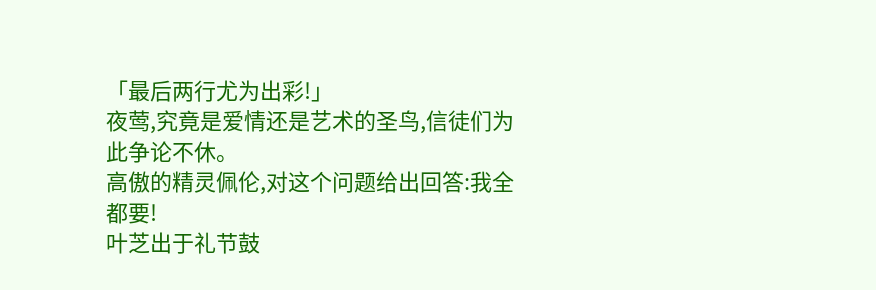「最后两行尤为出彩!」
夜莺,究竟是爱情还是艺术的圣鸟,信徒们为此争论不休。
高傲的精灵佩伦,对这个问题给出回答:我全都要!
叶芝出于礼节鼓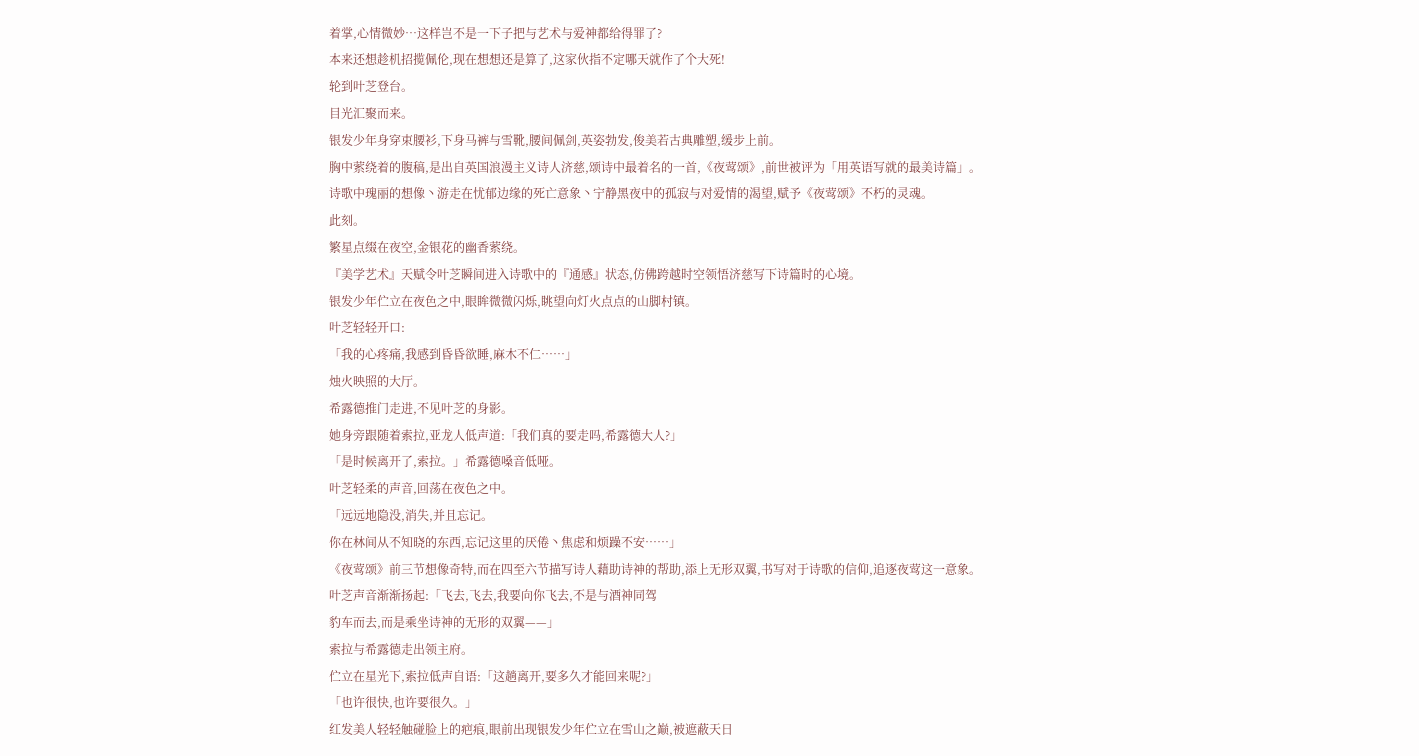着掌,心情微妙…这样岂不是一下子把与艺术与爱神都给得罪了?
本来还想趁机招揽佩伦,现在想想还是算了,这家伙指不定哪天就作了个大死!
轮到叶芝登台。
目光汇聚而来。
银发少年身穿束腰衫,下身马裤与雪靴,腰间佩剑,英姿勃发,俊美若古典雕塑,缓步上前。
胸中萦绕着的腹稿,是出自英国浪漫主义诗人济慈,颂诗中最着名的一首,《夜莺颂》,前世被评为「用英语写就的最美诗篇」。
诗歌中瑰丽的想像丶游走在忧郁边缘的死亡意象丶宁静黑夜中的孤寂与对爱情的渴望,赋予《夜莺颂》不朽的灵魂。
此刻。
繁星点缀在夜空,金银花的幽香萦绕。
『美学艺术』天赋令叶芝瞬间进入诗歌中的『通感』状态,仿佛跨越时空领悟济慈写下诗篇时的心境。
银发少年伫立在夜色之中,眼眸微微闪烁,眺望向灯火点点的山脚村镇。
叶芝轻轻开口:
「我的心疼痛,我感到昏昏欲睡,麻木不仁……」
烛火映照的大厅。
希露德推门走进,不见叶芝的身影。
她身旁跟随着索拉,亚龙人低声道:「我们真的要走吗,希露德大人?」
「是时候离开了,索拉。」希露德嗓音低哑。
叶芝轻柔的声音,回荡在夜色之中。
「远远地隐没,消失,并且忘记。
你在林间从不知晓的东西,忘记这里的厌倦丶焦虑和烦躁不安……」
《夜莺颂》前三节想像奇特,而在四至六节描写诗人藉助诗神的帮助,添上无形双翼,书写对于诗歌的信仰,追逐夜莺这一意象。
叶芝声音渐渐扬起:「飞去,飞去,我要向你飞去,不是与酒神同驾
豹车而去,而是乘坐诗神的无形的双翼——」
索拉与希露德走出领主府。
伫立在星光下,索拉低声自语:「这趟离开,要多久才能回来呢?」
「也许很快,也许要很久。」
红发美人轻轻触碰脸上的疤痕,眼前出现银发少年伫立在雪山之巅,被遮蔽天日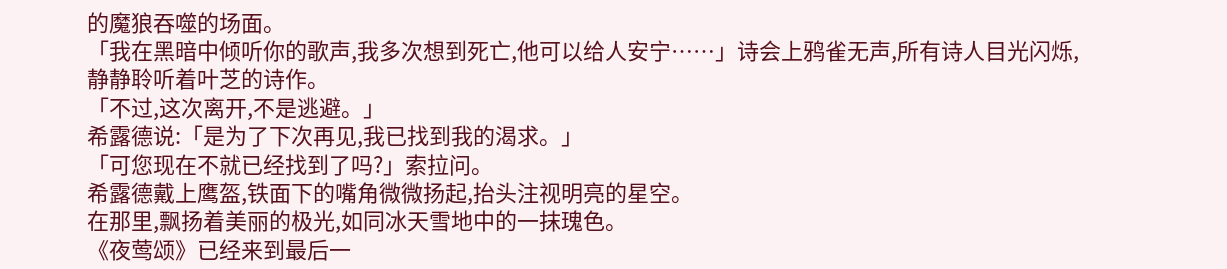的魔狼吞噬的场面。
「我在黑暗中倾听你的歌声,我多次想到死亡,他可以给人安宁……」诗会上鸦雀无声,所有诗人目光闪烁,静静聆听着叶芝的诗作。
「不过,这次离开,不是逃避。」
希露德说:「是为了下次再见,我已找到我的渴求。」
「可您现在不就已经找到了吗?」索拉问。
希露德戴上鹰盔,铁面下的嘴角微微扬起,抬头注视明亮的星空。
在那里,飘扬着美丽的极光,如同冰天雪地中的一抹瑰色。
《夜莺颂》已经来到最后一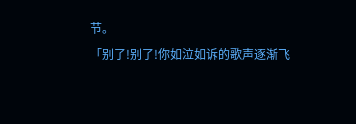节。
「别了!别了!你如泣如诉的歌声逐渐飞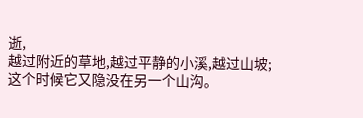逝,
越过附近的草地,越过平静的小溪,越过山坡;
这个时候它又隐没在另一个山沟。